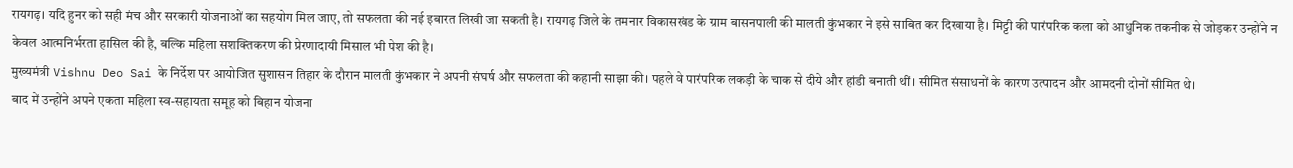रायगढ़। यदि हुनर को सही मंच और सरकारी योजनाओं का सहयोग मिल जाए, तो सफलता की नई इबारत लिखी जा सकती है। रायगढ़ जिले के तमनार विकासखंड के ग्राम बासनपाली की मालती कुंभकार ने इसे साबित कर दिखाया है। मिट्टी की पारंपरिक कला को आधुनिक तकनीक से जोड़कर उन्होंने न केवल आत्मनिर्भरता हासिल की है, बल्कि महिला सशक्तिकरण की प्रेरणादायी मिसाल भी पेश की है।
मुख्यमंत्री Vishnu Deo Sai के निर्देश पर आयोजित सुशासन तिहार के दौरान मालती कुंभकार ने अपनी संघर्ष और सफलता की कहानी साझा की। पहले वे पारंपरिक लकड़ी के चाक से दीये और हांडी बनाती थीं। सीमित संसाधनों के कारण उत्पादन और आमदनी दोनों सीमित थे।
बाद में उन्होंने अपने एकता महिला स्व-सहायता समूह को बिहान योजना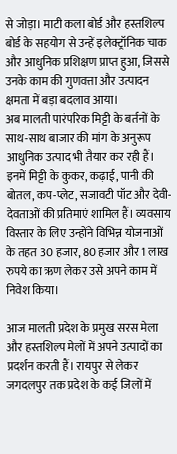से जोड़ा। माटी कला बोर्ड और हस्तशिल्प बोर्ड के सहयोग से उन्हें इलेक्ट्रॉनिक चाक और आधुनिक प्रशिक्षण प्राप्त हुआ, जिससे उनके काम की गुणवत्ता और उत्पादन क्षमता में बड़ा बदलाव आया।
अब मालती पारंपरिक मिट्टी के बर्तनों के साथ-साथ बाजार की मांग के अनुरूप आधुनिक उत्पाद भी तैयार कर रही हैं। इनमें मिट्टी के कुकर, कढ़ाई, पानी की बोतल, कप-प्लेट, सजावटी पॉट और देवी-देवताओं की प्रतिमाएं शामिल हैं। व्यवसाय विस्तार के लिए उन्होंने विभिन्न योजनाओं के तहत 30 हजार, 80 हजार और 1 लाख रुपये का ऋण लेकर उसे अपने काम में निवेश किया।

आज मालती प्रदेश के प्रमुख सरस मेला और हस्तशिल्प मेलों में अपने उत्पादों का प्रदर्शन करती हैं। रायपुर से लेकर जगदलपुर तक प्रदेश के कई जिलों में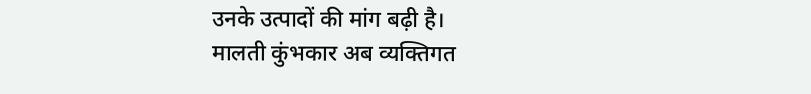उनके उत्पादों की मांग बढ़ी है।
मालती कुंभकार अब व्यक्तिगत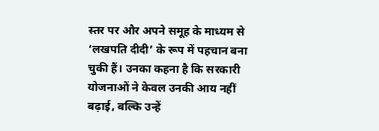स्तर पर और अपने समूह के माध्यम से ‘लखपति दीदी’ के रूप में पहचान बना चुकी हैं। उनका कहना है कि सरकारी योजनाओं ने केवल उनकी आय नहीं बढ़ाई, बल्कि उन्हें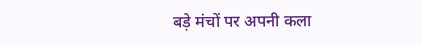बड़े मंचों पर अपनी कला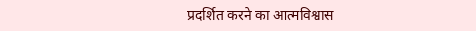प्रदर्शित करने का आत्मविश्वास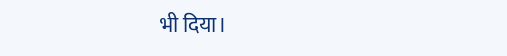भी दिया।